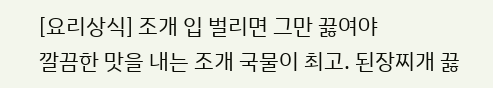[요리상식] 조개 입 벌리면 그만 끓여야
깔끔한 맛을 내는 조개 국물이 최고. 된장찌개 끓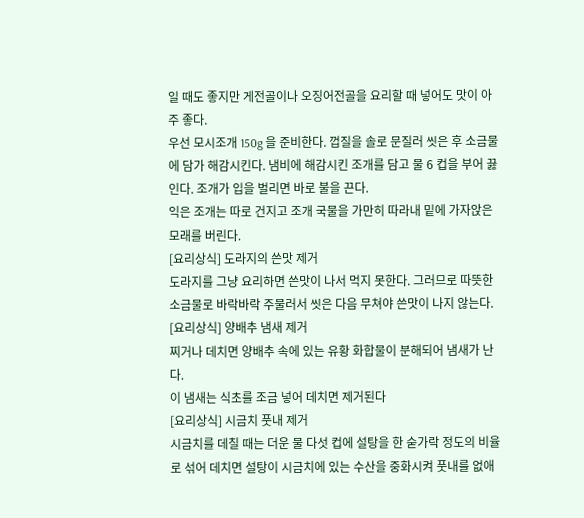일 때도 좋지만 게전골이나 오징어전골을 요리할 때 넣어도 맛이 아주 좋다.
우선 모시조개 150g 을 준비한다. 껍질을 솔로 문질러 씻은 후 소금물에 담가 해감시킨다. 냄비에 해감시킨 조개를 담고 물 6 컵을 부어 끓인다. 조개가 입을 벌리면 바로 불을 끈다.
익은 조개는 따로 건지고 조개 국물을 가만히 따라내 밑에 가자앉은 모래를 버린다.
[요리상식] 도라지의 쓴맛 제거
도라지를 그냥 요리하면 쓴맛이 나서 먹지 못한다. 그러므로 따뜻한 소금물로 바락바락 주물러서 씻은 다음 무쳐야 쓴맛이 나지 않는다.
[요리상식] 양배추 냄새 제거
찌거나 데치면 양배추 속에 있는 유황 화합물이 분해되어 냄새가 난다.
이 냄새는 식초를 조금 넣어 데치면 제거된다
[요리상식] 시금치 풋내 제거
시금치를 데칠 때는 더운 물 다섯 컵에 설탕을 한 숟가락 정도의 비율로 섞어 데치면 설탕이 시금치에 있는 수산을 중화시켜 풋내를 없애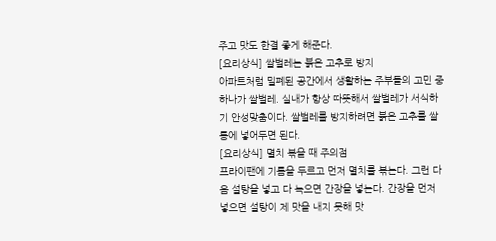주고 맛도 한결 좋게 해준다.
[요리상식] 쌀벌레는 붉은 고추로 방지
아파트처럼 밀폐된 공간에서 생활하는 주부들의 고민 중 하나가 쌀벌레. 실내가 항상 따뜻해서 쌀벌레가 서식하기 안성맞춤이다. 쌀벌레를 방지하려면 붉은 고추를 쌀통에 넣어두면 된다.
[요리상식] 멸치 볶을 때 주의점
프라이팬에 기름을 두르고 먼저 멸치를 볶는다. 그런 다음 설탕을 넣고 다 녹으면 간장을 넣는다. 간장을 먼저 넣으면 설탕이 제 맛을 내지 못해 맛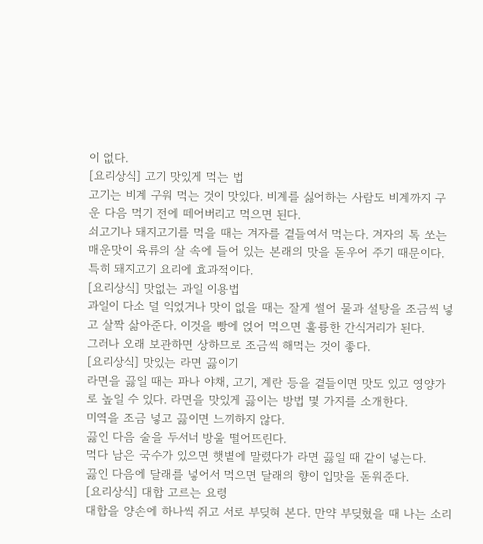이 없다.
[요리상식] 고기 맛있게 먹는 법
고기는 비계 구워 먹는 것이 맛있다. 비계를 싫어하는 사람도 비계까지 구운 다음 먹기 전에 떼어버리고 먹으면 된다.
쇠고기나 돼지고기를 먹을 때는 겨자를 곁들여서 먹는다. 겨자의 톡 쏘는 매운맛이 육류의 살 속에 들어 있는 본래의 맛을 돋우어 주기 때문이다.
특히 돼지고기 요리에 효과적이다.
[요리상식] 맛없는 과일 이용법
과일이 다소 덜 익었거나 맛이 없을 때는 잘게 썰어 물과 설탕을 조금씩 넣고 살짝 삶아준다. 이것을 빵에 얹어 먹으면 훌륭한 간식거리가 된다.
그러나 오래 보관하면 상하므로 조금씩 해먹는 것이 좋다.
[요리상식] 맛있는 라면 끓이기
라면을 끓일 때는 파나 야채, 고기, 계란 등을 곁들이면 맛도 있고 영양가로 높일 수 있다. 라면을 맛있게 끓이는 방법 몇 가지를 소개한다.
미역을 조금 넣고 끓이면 느끼하지 않다.
끓인 다음 술을 두서너 방울 떨어뜨린다.
먹다 남은 국수가 있으면 햇볕에 말렸다가 라면 끓일 때 같이 넣는다.
끓인 다음에 달래를 넣어서 먹으면 달래의 향이 입맛을 돋워준다.
[요리상식] 대합 고르는 요령
대합을 양손에 하나씩 쥐고 서로 부딪혀 본다. 만약 부딪혔을 때 나는 소리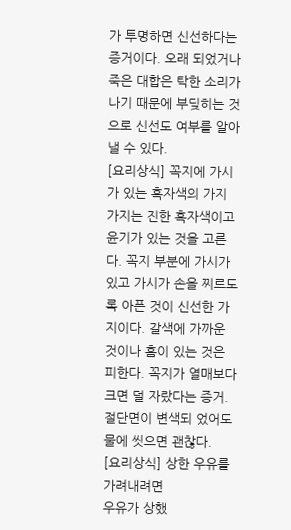가 투명하면 신선하다는 증거이다. 오래 되었거나 죽은 대합은 탁한 소리가 나기 때문에 부딪히는 것으로 신선도 여부를 알아낼 수 있다.
[요리상식] 꼭지에 가시가 있는 흑자색의 가지
가지는 진한 흑자색이고 윤기가 있는 것을 고른다. 꼭지 부분에 가시가 있고 가시가 손을 찌르도록 아픈 것이 신선한 가지이다. 갈색에 가까운 것이나 흠이 있는 것은 피한다. 꼭지가 열매보다 크면 덜 자랐다는 증거. 절단면이 변색되 었어도 물에 씻으면 괜찮다.
[요리상식] 상한 우유를 가려내려면
우유가 상했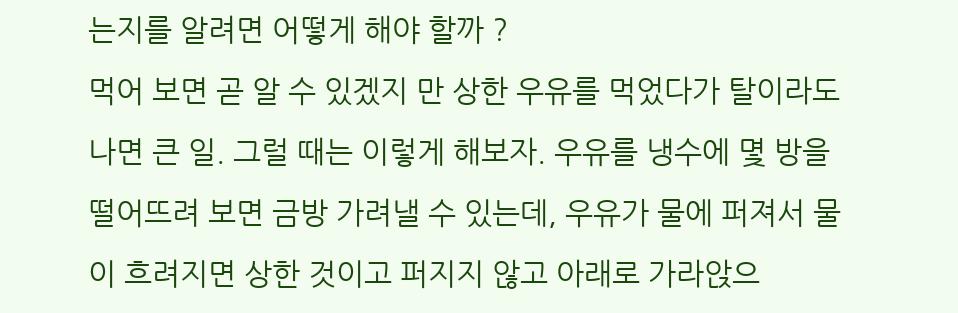는지를 알려면 어떻게 해야 할까 ?
먹어 보면 곧 알 수 있겠지 만 상한 우유를 먹었다가 탈이라도 나면 큰 일. 그럴 때는 이렇게 해보자. 우유를 냉수에 몇 방을 떨어뜨려 보면 금방 가려낼 수 있는데, 우유가 물에 퍼져서 물이 흐려지면 상한 것이고 퍼지지 않고 아래로 가라앉으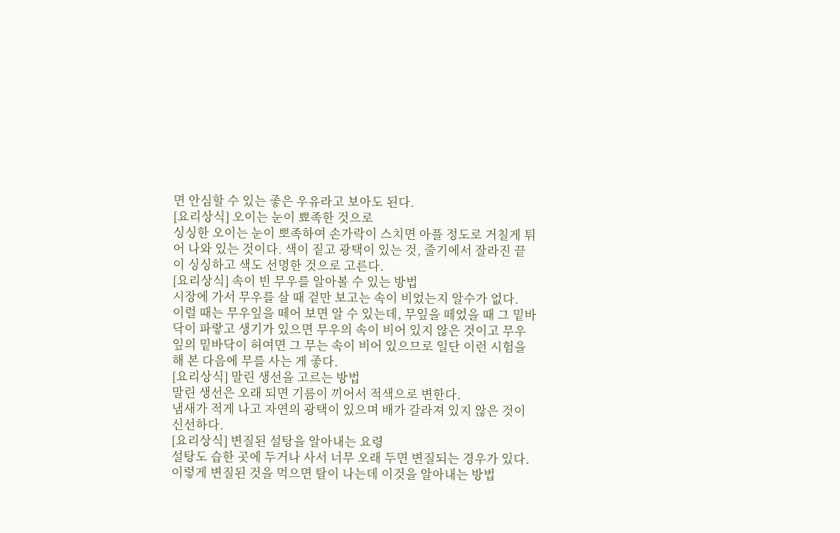면 안심할 수 있는 좋은 우유라고 보아도 된다.
[요리상식] 오이는 눈이 뾰족한 것으로
싱싱한 오이는 눈이 뽀족하여 손가락이 스치면 아플 정도로 거칠게 튀어 나와 있는 것이다. 색이 짙고 광택이 있는 것, 줄기에서 잘라진 끝이 싱싱하고 색도 선명한 것으로 고른다.
[요리상식] 속이 빈 무우를 알아볼 수 있는 방법
시장에 가서 무우를 살 때 겉만 보고는 속이 비었는지 알수가 없다.
이럴 때는 무우잎을 떼어 보면 알 수 있는데, 무잎을 떼었을 때 그 밑바닥이 파랗고 생기가 있으면 무우의 속이 비어 있지 않은 것이고 무우잎의 밑바닥이 허여면 그 무는 속이 비어 있으므로 일단 이런 시험을 해 본 다음에 무를 사는 게 좋다.
[요리상식] 말린 생선을 고르는 방법
말린 생선은 오래 되면 기름이 끼어서 적색으로 변한다.
냄새가 적게 나고 자연의 광택이 있으며 배가 갈라져 있지 않은 것이 신선하다.
[요리상식] 변질된 설탕을 알아내는 요령
설탕도 습한 곳에 두거나 사서 너무 오래 두면 변질되는 경우가 있다. 이렇게 변질된 것을 먹으면 탈이 나는데 이것을 알아내는 방법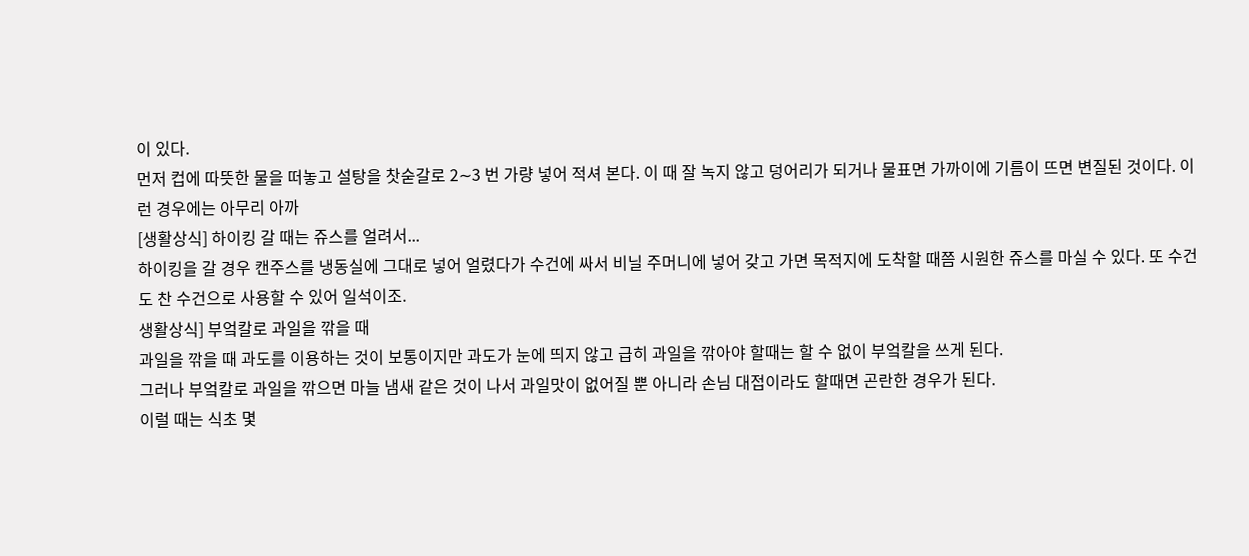이 있다.
먼저 컵에 따뜻한 물을 떠놓고 설탕을 찻숟갈로 2∼3 번 가량 넣어 적셔 본다. 이 때 잘 녹지 않고 덩어리가 되거나 물표면 가까이에 기름이 뜨면 변질된 것이다. 이런 경우에는 아무리 아까
[생활상식] 하이킹 갈 때는 쥬스를 얼려서...
하이킹을 갈 경우 캔주스를 냉동실에 그대로 넣어 얼렸다가 수건에 싸서 비닐 주머니에 넣어 갖고 가면 목적지에 도착할 때쯤 시원한 쥬스를 마실 수 있다. 또 수건도 찬 수건으로 사용할 수 있어 일석이조.
생활상식] 부엌칼로 과일을 깎을 때
과일을 깎을 때 과도를 이용하는 것이 보통이지만 과도가 눈에 띄지 않고 급히 과일을 깎아야 할때는 할 수 없이 부엌칼을 쓰게 된다.
그러나 부엌칼로 과일을 깎으면 마늘 냄새 같은 것이 나서 과일맛이 없어질 뿐 아니라 손님 대접이라도 할때면 곤란한 경우가 된다.
이럴 때는 식초 몇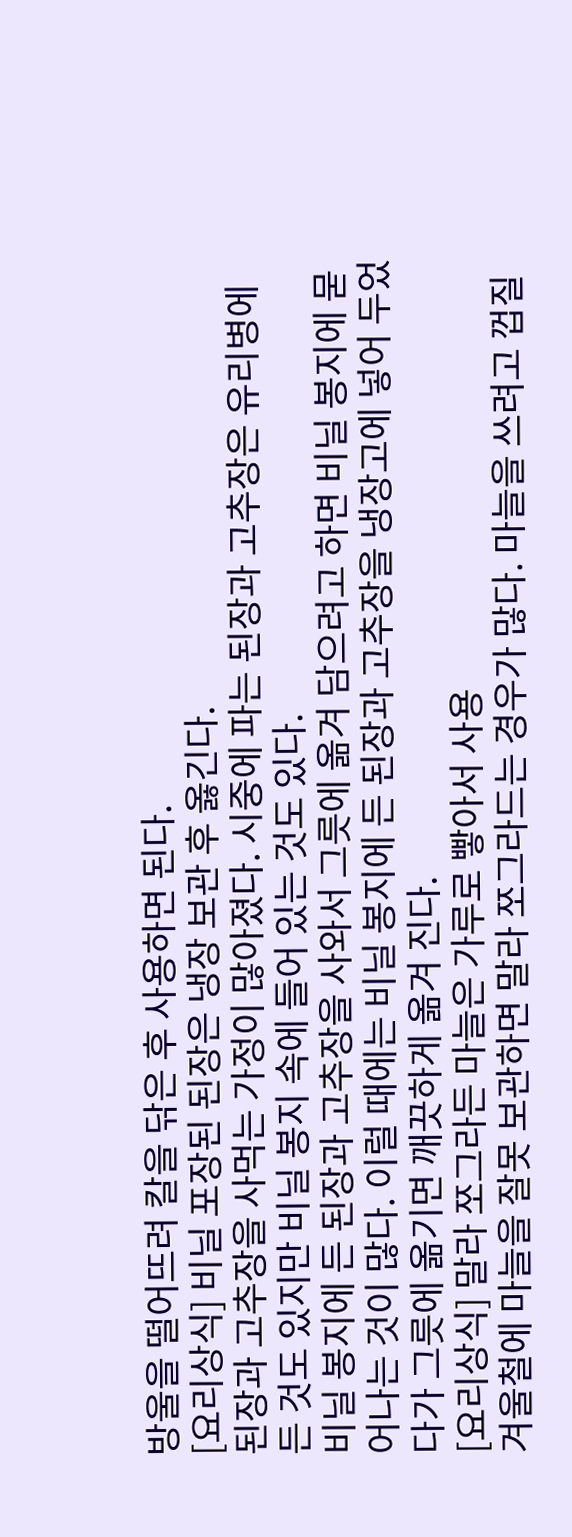방울을 떨어뜨려 칼을 닦은 후 사용하면 된다.
[요리상식] 비닐 포장된 된장은 냉장 보관 후 옳긴다.
된장과 고추장을 사먹는 가정이 많아졌다. 시중에 파는 된장과 고추장은 유리병에 든 것도 있지만 비닐 봉지 속에 들어 있는 것도 있다.
비닐 봉지에 든 된장과 고추장을 사와서 그릇에 옮겨 담으려고 하면 비닐 봉지에 묻어나는 것이 많다. 이럴 때에는 비닐 봉지에 든 된장과 고추장을 냉장고에 넣어 두었다가 그릇에 옮기면 깨끗하게 옮겨 진다.
[요리상식] 말라 쪼그라든 마늘은 가루로 빻아서 사용
겨울철에 마늘을 잘못 보관하면 말라 쪼그라드는 경우가 많다. 마늘을 쓰려고 껍질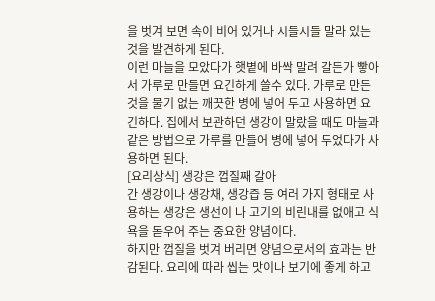을 벗겨 보면 속이 비어 있거나 시들시들 말라 있는 것을 발견하게 된다.
이런 마늘을 모았다가 햇볕에 바싹 말려 갈든가 빻아서 가루로 만들면 요긴하게 쓸수 있다. 가루로 만든 것을 물기 없는 깨끗한 병에 넣어 두고 사용하면 요긴하다. 집에서 보관하던 생강이 말랐을 때도 마늘과 같은 방법으로 가루를 만들어 병에 넣어 두었다가 사용하면 된다.
[요리상식] 생강은 껍질째 갈아
간 생강이나 생강채, 생강즙 등 여러 가지 형태로 사용하는 생강은 생선이 나 고기의 비린내를 없애고 식욕을 돋우어 주는 중요한 양념이다.
하지만 껍질을 벗겨 버리면 양념으로서의 효과는 반감된다. 요리에 따라 씹는 맛이나 보기에 좋게 하고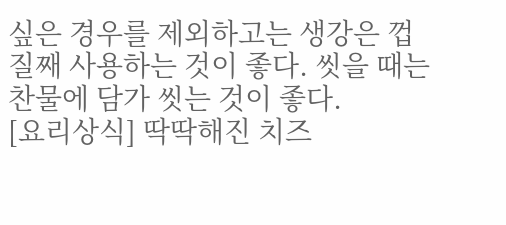싶은 경우를 제외하고는 생강은 껍질째 사용하는 것이 좋다. 씻을 때는 찬물에 담가 씻는 것이 좋다.
[요리상식] 딱딱해진 치즈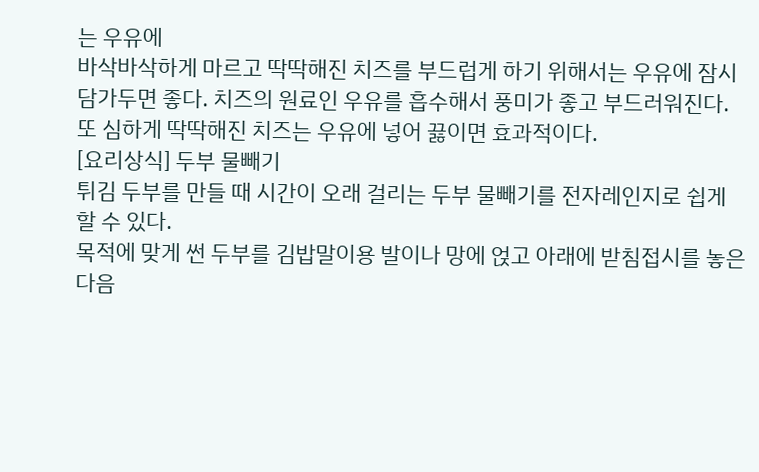는 우유에
바삭바삭하게 마르고 딱딱해진 치즈를 부드럽게 하기 위해서는 우유에 잠시 담가두면 좋다. 치즈의 원료인 우유를 흡수해서 풍미가 좋고 부드러워진다. 또 심하게 딱딱해진 치즈는 우유에 넣어 끓이면 효과적이다.
[요리상식] 두부 물빼기
튀김 두부를 만들 때 시간이 오래 걸리는 두부 물빼기를 전자레인지로 쉽게 할 수 있다.
목적에 맞게 썬 두부를 김밥말이용 발이나 망에 얹고 아래에 받침접시를 놓은 다음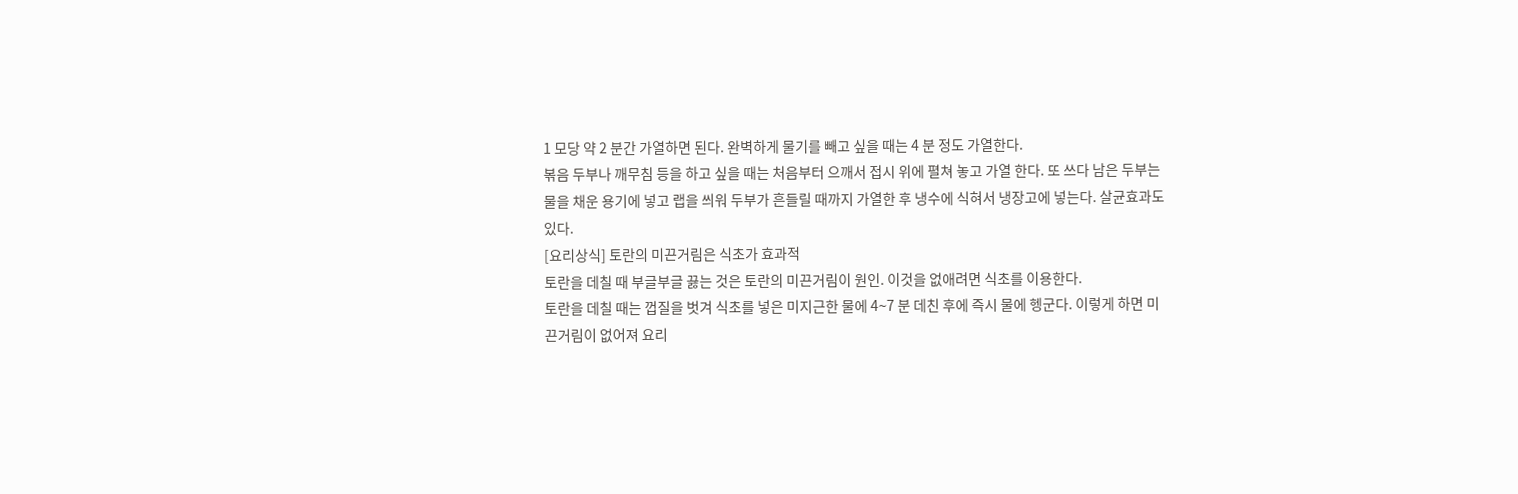1 모당 약 2 분간 가열하면 된다. 완벽하게 물기를 빼고 싶을 때는 4 분 정도 가열한다.
볶음 두부나 깨무침 등을 하고 싶을 때는 처음부터 으깨서 접시 위에 펼쳐 놓고 가열 한다. 또 쓰다 남은 두부는 물을 채운 용기에 넣고 랩을 씌워 두부가 흔들릴 때까지 가열한 후 냉수에 식혀서 냉장고에 넣는다. 살균효과도 있다.
[요리상식] 토란의 미끈거림은 식초가 효과적
토란을 데칠 때 부글부글 끓는 것은 토란의 미끈거림이 원인. 이것을 없애려면 식초를 이용한다.
토란을 데칠 때는 껍질을 벗겨 식초를 넣은 미지근한 물에 4∼7 분 데친 후에 즉시 물에 헹군다. 이렇게 하면 미끈거림이 없어져 요리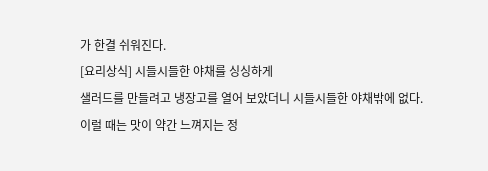가 한결 쉬워진다.
[요리상식] 시들시들한 야채를 싱싱하게
샐러드를 만들려고 냉장고를 열어 보았더니 시들시들한 야채밖에 없다.
이럴 때는 맛이 약간 느껴지는 정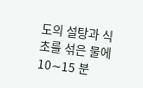도의 설탕과 식초를 섞은 물에 10∼15 분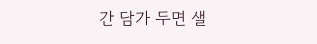간 담가 두면 샐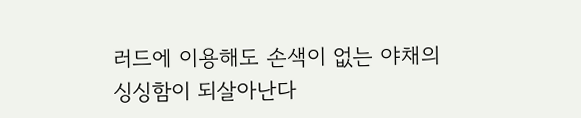러드에 이용해도 손색이 없는 야채의 싱싱함이 되살아난다